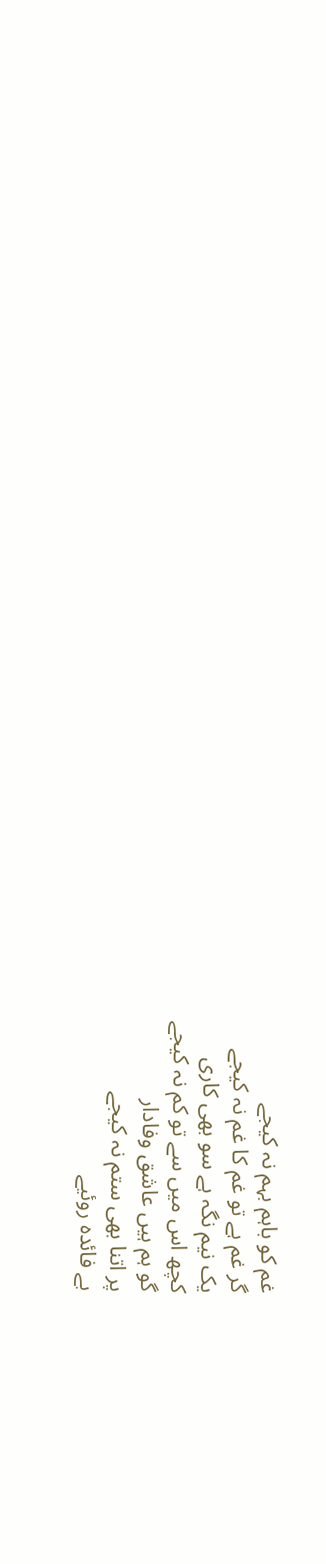غم کو باہم بہم نہ کیجے
گر غم ہے تو غم کا غم نہ کیجے
یک نیم نگہ ہے سو بھی کاری
کچھ اس میں سے تو کم نہ کیجے
گو ہم ہیں عاشق وفادار
پر اتنا بھی ستم نہ کیجے
بے فائدہ روئیے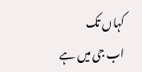کہاں تک
اب جی میں ہے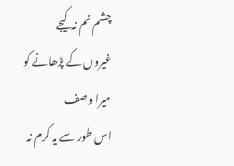چشم نم نہ کیجے
غیروں کے پڑھانے کو میرا وصف
اس طور سے یہ کرم نہ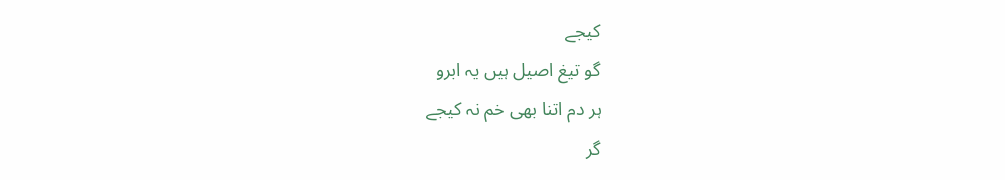کیجے
گو تیغ اصیل ہیں یہ ابرو
ہر دم اتنا بھی خم نہ کیجے
گر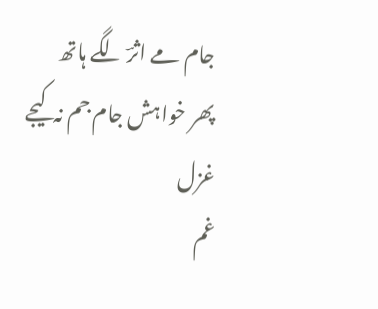جام مے اثرؔ لگے ہاتھ
پھر خواہش جام جم نہ کیجے
غزل
غم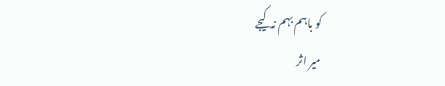کو باہم بہم نہ کیجے
میر اثر